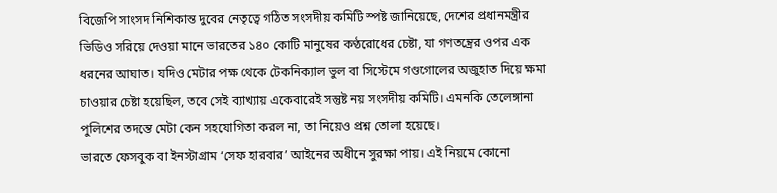বিজেপি সাংসদ নিশিকান্ত দুবের নেতৃত্বে গঠিত সংসদীয় কমিটি স্পষ্ট জানিয়েছে, দেশের প্রধানমন্ত্রীর ভিডিও সরিয়ে দেওয়া মানে ভারতের ১৪০ কোটি মানুষের কণ্ঠরোধের চেষ্টা, যা গণতন্ত্রের ওপর এক ধরনের আঘাত। যদিও মেটার পক্ষ থেকে টেকনিক্যাল ভুল বা সিস্টেমে গণ্ডগোলের অজুহাত দিয়ে ক্ষমা চাওয়ার চেষ্টা হয়েছিল, তবে সেই ব্যাখ্যায় একেবারেই সন্তুষ্ট নয় সংসদীয় কমিটি। এমনকি তেলেঙ্গানা পুলিশের তদন্তে মেটা কেন সহযোগিতা করল না, তা নিয়েও প্রশ্ন তোলা হয়েছে।
ভারতে ফেসবুক বা ইনস্টাগ্রাম ‘সেফ হারবার’ আইনের অধীনে সুরক্ষা পায়। এই নিয়মে কোনো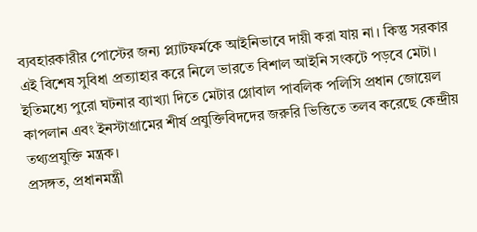ব্যবহারকারীর পোস্টের জন্য প্ল্যাটফর্মকে আইনিভাবে দায়ী করা যায় না। কিন্তু সরকার এই বিশেষ সুবিধা প্রত্যাহার করে নিলে ভারতে বিশাল আইনি সংকটে পড়বে মেটা। ইতিমধ্যে পুরো ঘটনার ব্যাখ্যা দিতে মেটার গ্লোবাল পাবলিক পলিসি প্রধান জোয়েল কাপলান এবং ইনস্টাগ্রামের শীর্ষ প্রযুক্তিবিদদের জরুরি ভিত্তিতে তলব করেছে কেন্দ্রীয় তথ্যপ্রযুক্তি মন্ত্রক।
প্রসঙ্গত, প্রধানমন্ত্রী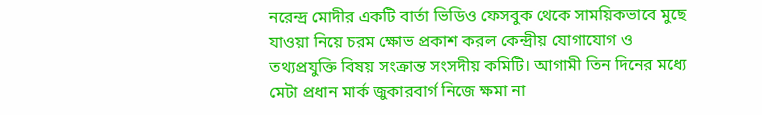নরেন্দ্র মোদীর একটি বার্তা ভিডিও ফেসবুক থেকে সাময়িকভাবে মুছে যাওয়া নিয়ে চরম ক্ষোভ প্রকাশ করল কেন্দ্রীয় যোগাযোগ ও তথ্যপ্রযুক্তি বিষয় সংক্রান্ত সংসদীয় কমিটি। আগামী তিন দিনের মধ্যে মেটা প্রধান মার্ক জুকারবার্গ নিজে ক্ষমা না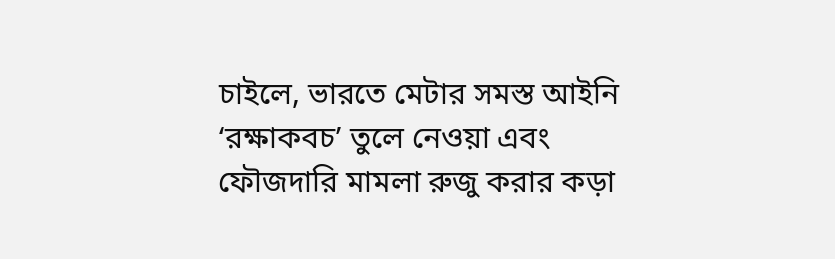চাইলে, ভারতে মেটার সমস্ত আইনি ‘রক্ষাকবচ’ তুলে নেওয়া এবং ফৌজদারি মামলা রুজু করার কড়া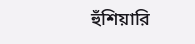হুঁশিয়ারি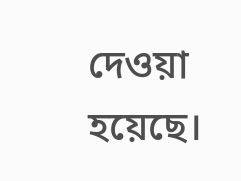দেওয়া হয়েছে।